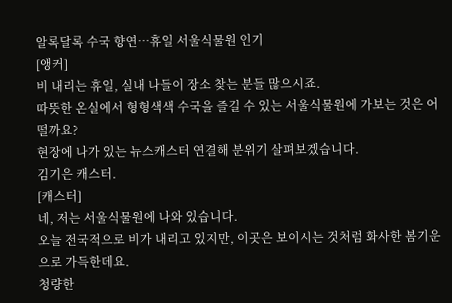알록달록 수국 향연…휴일 서울식물원 인기
[앵커]
비 내리는 휴일, 실내 나들이 장소 찾는 분들 많으시죠.
따뜻한 온실에서 형형색색 수국을 즐길 수 있는 서울식물원에 가보는 것은 어떨까요?
현장에 나가 있는 뉴스캐스터 연결해 분위기 살펴보겠습니다.
김기은 캐스터.
[캐스터]
네, 저는 서울식물원에 나와 있습니다.
오늘 전국적으로 비가 내리고 있지만, 이곳은 보이시는 것처럼 화사한 봄기운으로 가득한데요.
청량한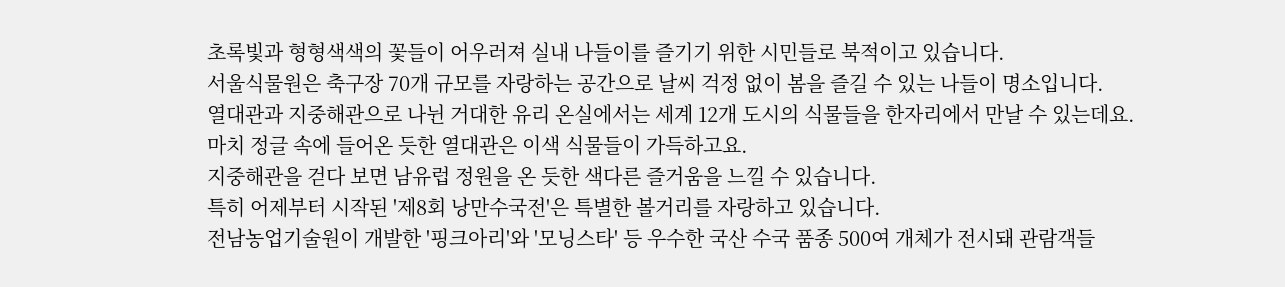초록빛과 형형색색의 꽃들이 어우러져 실내 나들이를 즐기기 위한 시민들로 북적이고 있습니다.
서울식물원은 축구장 70개 규모를 자랑하는 공간으로 날씨 걱정 없이 봄을 즐길 수 있는 나들이 명소입니다.
열대관과 지중해관으로 나뉜 거대한 유리 온실에서는 세계 12개 도시의 식물들을 한자리에서 만날 수 있는데요.
마치 정글 속에 들어온 듯한 열대관은 이색 식물들이 가득하고요.
지중해관을 걷다 보면 남유럽 정원을 온 듯한 색다른 즐거움을 느낄 수 있습니다.
특히 어제부터 시작된 '제8회 낭만수국전'은 특별한 볼거리를 자랑하고 있습니다.
전남농업기술원이 개발한 '핑크아리'와 '모닝스타' 등 우수한 국산 수국 품종 500여 개체가 전시돼 관람객들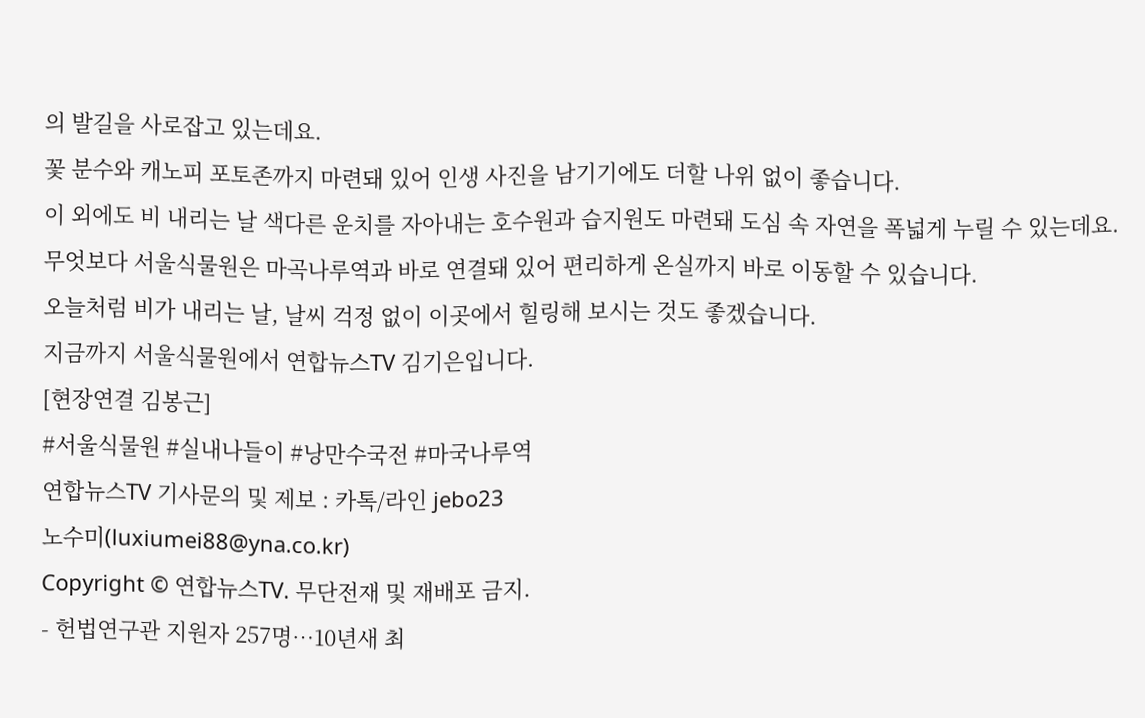의 발길을 사로잡고 있는데요.
꽃 분수와 캐노피 포토존까지 마련돼 있어 인생 사진을 남기기에도 더할 나위 없이 좋습니다.
이 외에도 비 내리는 날 색다른 운치를 자아내는 호수원과 습지원도 마련돼 도심 속 자연을 폭넓게 누릴 수 있는데요.
무엇보다 서울식물원은 마곡나루역과 바로 연결돼 있어 편리하게 온실까지 바로 이동할 수 있습니다.
오늘처럼 비가 내리는 날, 날씨 걱정 없이 이곳에서 힐링해 보시는 것도 좋겠습니다.
지금까지 서울식물원에서 연합뉴스TV 김기은입니다.
[현장연결 김봉근]
#서울식물원 #실내나들이 #낭만수국전 #마국나루역
연합뉴스TV 기사문의 및 제보 : 카톡/라인 jebo23
노수미(luxiumei88@yna.co.kr)
Copyright © 연합뉴스TV. 무단전재 및 재배포 금지.
- 헌법연구관 지원자 257명…10년새 최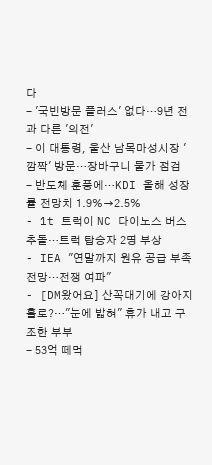다
- '국빈방문 플러스' 없다…9년 전과 다른 '의전'
- 이 대통령, 울산 남목마성시장 '깜짝' 방문…장바구니 물가 점검
- 반도체 훈풍에…KDI 올해 성장률 전망치 1.9%→2.5%
- 1t 트럭이 NC 다이노스 버스 추돌…트럭 탑승자 2명 부상
- IEA "연말까지 원유 공급 부족 전망…전쟁 여파"
- [DM왔어요] 산꼭대기에 강아지 홀로?…"눈에 밟혀" 휴가 내고 구조한 부부
- 53억 떼먹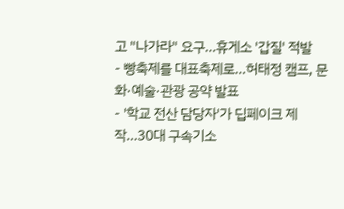고 "나가라" 요구…휴게소 '갑질' 적발
- 빵축제를 대표축제로…허태정 캠프, 문화·예술·관광 공약 발표
- '학교 전산 담당자'가 딥페이크 제작…30대 구속기소